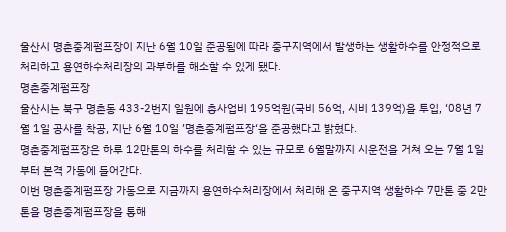울산시 명촌중계펌프장이 지난 6월 10일 준공됨에 따라 중구지역에서 발생하는 생활하수를 안정적으로 처리하고 용연하수처리장의 과부하를 해소할 수 있게 됐다.
명촌중계펌프장
울산시는 북구 명촌동 433-2번지 일원에 총사업비 195억원(국비 56억, 시비 139억)을 투입, ‘08년 7월 1일 공사를 착공, 지난 6월 10일 ’명촌중계펌프장‘을 준공했다고 밝혔다.
명촌중계펌프장은 하루 12만톤의 하수를 처리할 수 있는 규모로 6월말까지 시운전을 거쳐 오는 7월 1일부터 본격 가동에 들어간다.
이번 명촌중계펌프장 가동으로 지금까지 용연하수처리장에서 처리해 온 중구지역 생활하수 7만톤 중 2만톤을 명촌중계펌프장을 통해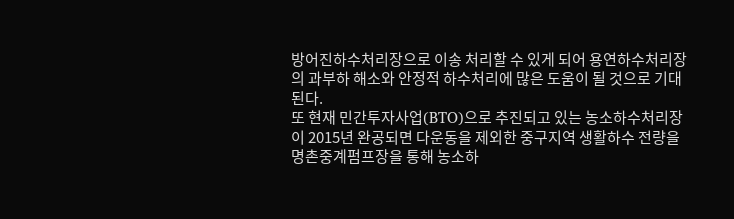방어진하수처리장으로 이송 처리할 수 있게 되어 용연하수처리장의 과부하 해소와 안정적 하수처리에 많은 도움이 될 것으로 기대된다.
또 현재 민간투자사업(BTO)으로 추진되고 있는 농소하수처리장이 2015년 완공되면 다운동을 제외한 중구지역 생활하수 전량을 명촌중계펌프장을 통해 농소하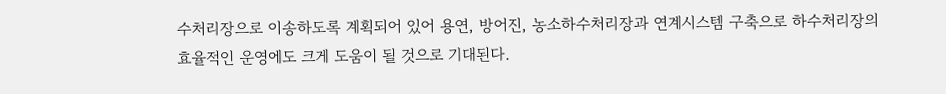수처리장으로 이송하도록 계획되어 있어 용연, 방어진, 농소하수처리장과 연계시스템 구축으로 하수처리장의 효율적인 운영에도 크게 도움이 될 것으로 기대된다.